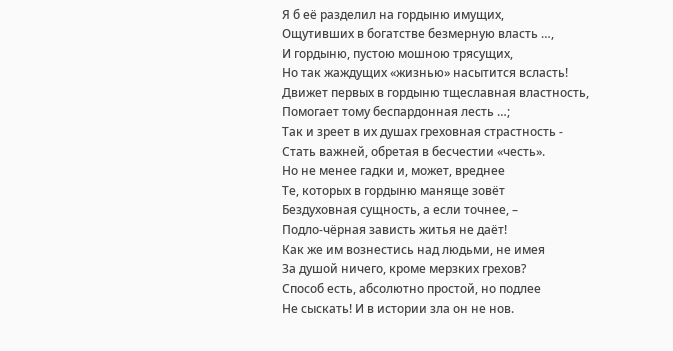Я б её разделил на гордыню имущих,
Ощутивших в богатстве безмерную власть …,
И гордыню, пустою мошною трясущих,
Но так жаждущих «жизнью» насытится всласть!
Движет первых в гордыню тщеславная властность,
Помогает тому беспардонная лесть …;
Так и зреет в их душах греховная страстность -
Стать важней, обретая в бесчестии «честь».
Но не менее гадки и, может, вреднее
Те, которых в гордыню маняще зовёт
Бездуховная сущность, а если точнее, –
Подло-чёрная зависть житья не даёт!
Как же им вознестись над людьми, не имея
За душой ничего, кроме мерзких грехов?
Способ есть, абсолютно простой, но подлее
Не сыскать! И в истории зла он не нов.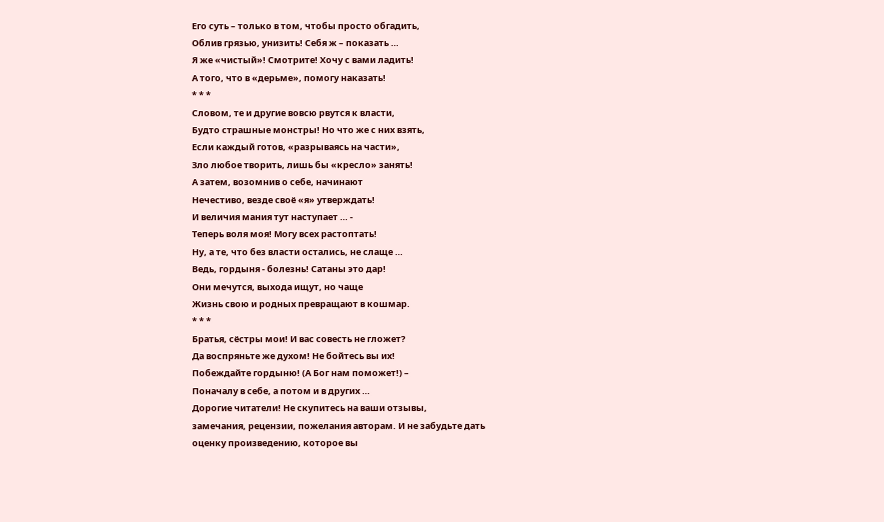Его суть – только в том, чтобы просто обгадить,
Облив грязью, унизить! Себя ж – показать …
Я же «чистый»! Смотрите! Хочу с вами ладить!
А того, что в «дерьме», помогу наказать!
* * *
Словом, те и другие вовсю рвутся к власти,
Будто страшные монстры! Но что же с них взять,
Если каждый готов, «разрываясь на части»,
Зло любое творить, лишь бы «кресло» занять!
А затем, возомнив о себе, начинают
Нечестиво, везде своё «я» утверждать!
И величия мания тут наступает … -
Теперь воля моя! Могу всех растоптать!
Ну, а те, что без власти остались, не слаще …
Ведь, гордыня - болезнь! Сатаны это дар!
Они мечутся, выхода ищут, но чаще
Жизнь свою и родных превращают в кошмар.
* * *
Братья, сёстры мои! И вас совесть не гложет?
Да воспряньте же духом! Не бойтесь вы их!
Побеждайте гордыню! (А Бог нам поможет!) –
Поначалу в себе, а потом и в других …
Дорогие читатели! Не скупитесь на ваши отзывы,
замечания, рецензии, пожелания авторам. И не забудьте дать
оценку произведению, которое вы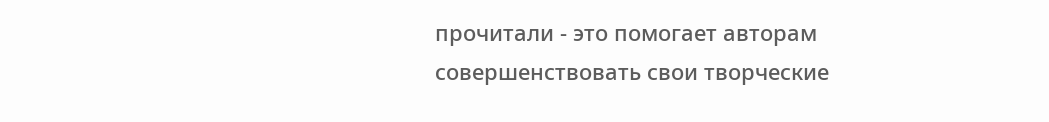прочитали - это помогает авторам
совершенствовать свои творческие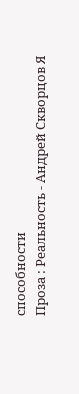способности
Проза : Реальность - Андрей Скворцов Я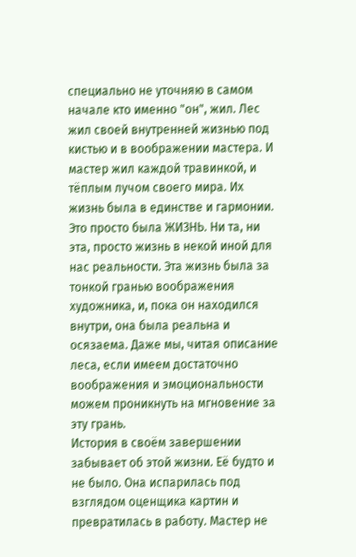специально не уточняю в самом начале кто именно "он", жил. Лес жил своей внутренней жизнью под кистью и в воображении мастера. И мастер жил каждой травинкой, и тёплым лучом своего мира. Их жизнь была в единстве и гармонии. Это просто была ЖИЗНЬ. Ни та, ни эта, просто жизнь в некой иной для нас реальности. Эта жизнь была за тонкой гранью воображения художника, и, пока он находился внутри, она была реальна и осязаема. Даже мы, читая описание леса, если имеем достаточно воображения и эмоциональности можем проникнуть на мгновение за эту грань.
История в своём завершении забывает об этой жизни. Её будто и не было. Она испарилась под взглядом оценщика картин и превратилась в работу. Мастер не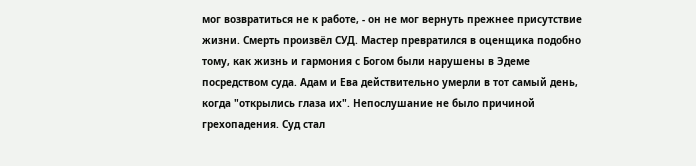мог возвратиться не к работе, - он не мог вернуть прежнее присутствие жизни. Смерть произвёл СУД. Мастер превратился в оценщика подобно тому, как жизнь и гармония с Богом были нарушены в Эдеме посредством суда. Адам и Ева действительно умерли в тот самый день, когда "открылись глаза их". Непослушание не было причиной грехопадения. Суд стал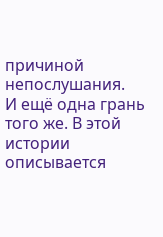причиной непослушания.
И ещё одна грань того же. В этой истории описывается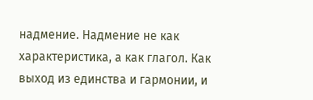надмение. Надмение не как характеристика, а как глагол. Как выход из единства и гармонии, и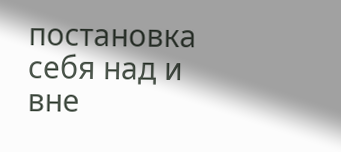постановка себя над и вне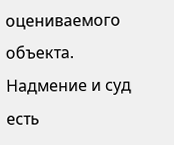оцениваемого объекта. Надмение и суд есть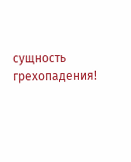сущность грехопадения!